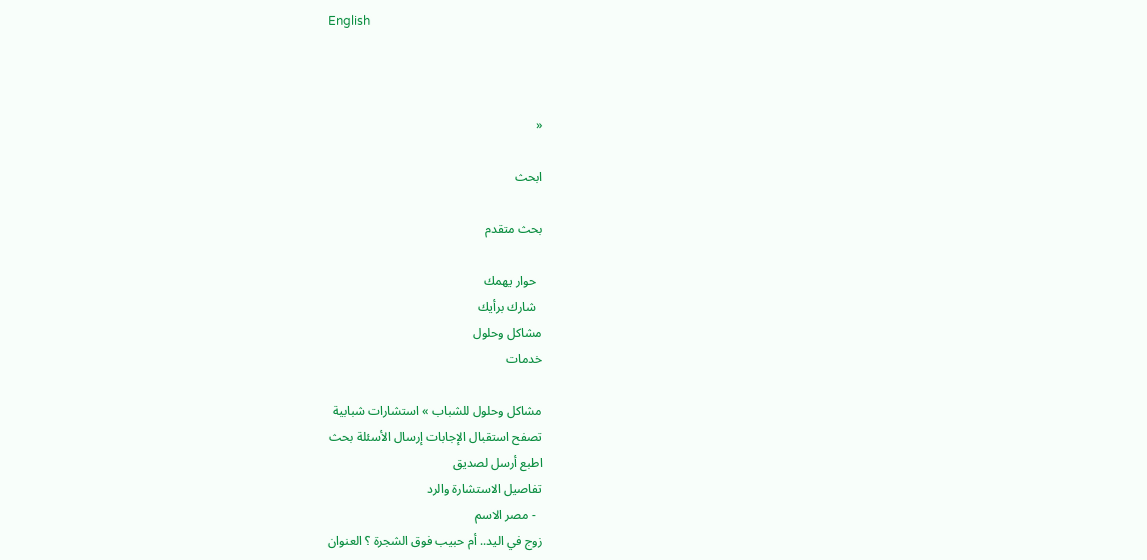English



«

ابحث

بحث متقدم

  حوار يهمك
  شارك برأيك
مشاكل وحلول
خدمات

مشاكل وحلول للشباب » استشارات شبابية
تصفح استقبال الإجابات إرسال الأسئلة بحث
اطبع أرسل لصديق
تفاصيل الاستشارة والرد
  - مصر الاسم
زوج في اليد.. أم حبيب فوق الشجرة ؟ العنوان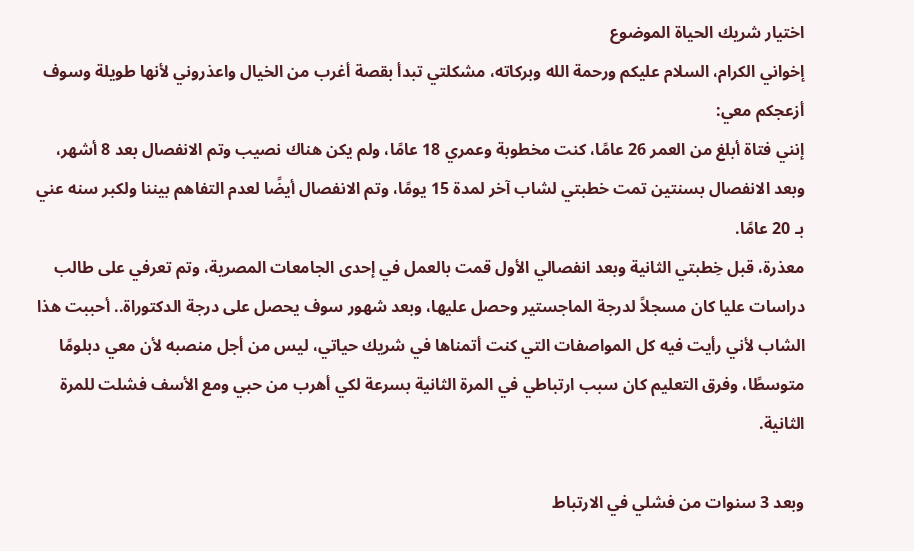اختيار شريك الحياة الموضوع
إخواني الكرام، السلام عليكم ورحمة الله وبركاته، مشكلتي تبدأ بقصة أغرب من الخيال واعذروني لأنها طويلة وسوف أزعجكم معي:
إنني فتاة أبلغ من العمر 26 عامًا، كنت مخطوبة وعمري 18 عامًا، ولم يكن هناك نصيب وتم الانفصال بعد 8 أشهر، وبعد الانفصال بسنتين تمت خطبتي لشاب آخر لمدة 15 يومًا، وتم الانفصال أيضًا لعدم التفاهم بيننا ولكبر سنه عني بـ 20 عامًا.
معذرة، قبل خِطبتي الثانية وبعد انفصالي الأول قمت بالعمل في إحدى الجامعات المصرية، وتم تعرفي على طالب دراسات عليا كان مسجلاً لدرجة الماجستير وحصل عليها، وبعد شهور سوف يحصل على درجة الدكتوراة.. أحببت هذا الشاب لأني رأيت فيه كل المواصفات التي كنت أتمناها في شريك حياتي، ليس من أجل منصبه لأن معي دبلومًا متوسطًا، وفرق التعليم كان سبب ارتباطي في المرة الثانية بسرعة لكي أهرب من حبي ومع الأسف فشلت للمرة الثانية.

وبعد 3 سنوات من فشلي في الارتباط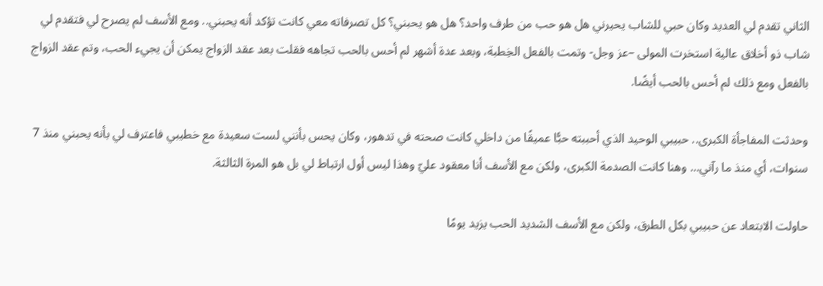الثاني تقدم لي العديد وكان حبي للشاب يحيرني هل هو حب من طرف واحد؟ هل هو يحبني؟ كل تصرفاته معي كانت تؤكد أنه يحبني.. ومع الأسف لم يصرح لي فتقدم لي شاب ذو أخلاق عالية استخرت المولى –عز وجل- وتمت بالفعل الخِطبة، وبعد عدة أشهر لم أحس بالحب تجاهه فقلت بعد عقد الزواج يمكن أن يجيء الحب، وتم عقد الزواج بالفعل ومع ذلك لم أحس بالحب أيضًا.

وحدثت المفاجأة الكبرى.. حبيبي الوحيد الذي أحببته حبًّا عميقًا من داخلي كانت صحته في تدهور، وكان يحس بأنني لست سعيدة مع خطيبي فاعترف لي بأنه يحبني منذ 7 سنوات، أي منذ ما رآني... وهنا كانت الصدمة الكبرى، ولكن مع الأسف أنا معقود عليّ وهذا ليس أول ارتباط لي بل هو المرة الثالثة.

حاولت الابتعاد عن حبيبي بكل الطرق، ولكن مع الأسف الشديد الحب يزيد يومًا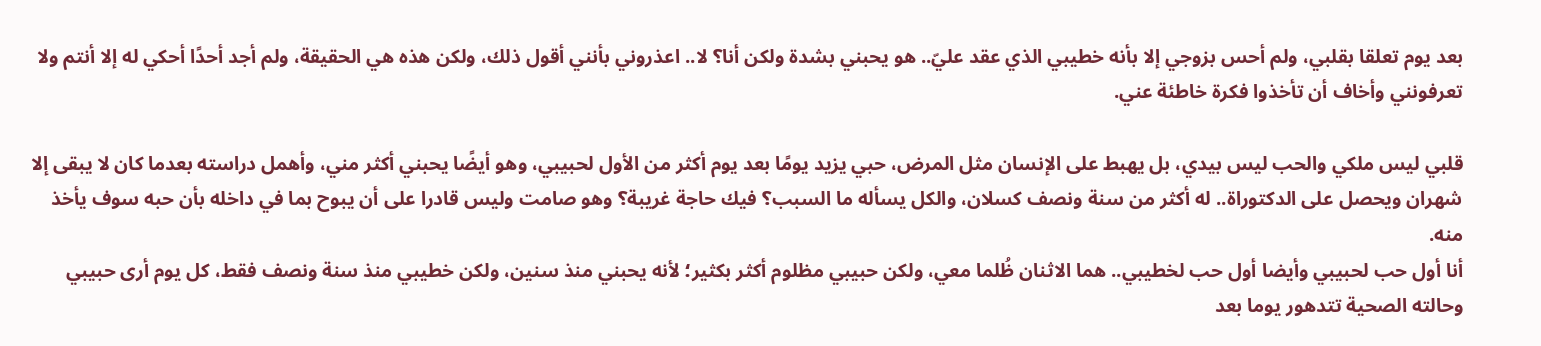بعد يوم تعلقا بقلبي، ولم أحس بزوجي إلا بأنه خطيبي الذي عقد عليّ.. هو يحبني بشدة ولكن أنا؟ لا.. اعذروني بأنني أقول ذلك، ولكن هذه هي الحقيقة، ولم أجد أحدًا أحكي له إلا أنتم ولا تعرفونني وأخاف أن تأخذوا فكرة خاطئة عني.

قلبي ليس ملكي والحب ليس بيدي، بل يهبط على الإنسان مثل المرض، حبي يزيد يومًا بعد يوم أكثر من الأول لحبيبي، وهو أيضًا يحبني أكثر مني، وأهمل دراسته بعدما كان لا يبقى إلا شهران ويحصل على الدكتوراة.. له أكثر من سنة ونصف كسلان، والكل يسأله ما السبب؟ فيك حاجة غريبة؟ وهو صامت وليس قادرا على أن يبوح بما في داخله بأن حبه سوف يأخذ منه.
أنا أول حب لحبيبي وأيضا أول حب لخطيبي.. هما الاثنان ظُلما معي، ولكن حبيبي مظلوم أكثر بكثير؛ لأنه يحبني منذ سنين، ولكن خطيبي منذ سنة ونصف فقط، كل يوم أرى حبيبي وحالته الصحية تتدهور يوما بعد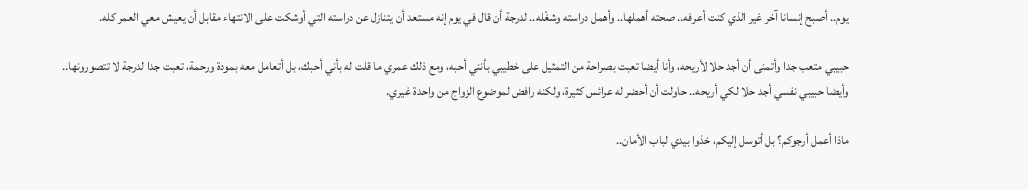يوم.. أصبح إنسانا آخر غير الذي كنت أعرفه.. صحته أهملها.. وأهمل دراسته وشغْله.. لدرجة أن قال في يوم إنه مستعد أن يتنازل عن دراسته التي أوشكت على الانتهاء مقابل أن يعيش معي العمر كله.

حبيبي متعب جدا وأتمنى أن أجد حلا لأريحه، وأنا أيضا تعبت بصراحة من التمثيل على خطيبي بأنني أحبه، ومع ذلك عمري ما قلت له بأني أحبك، بل أتعامل معه بمودة ورحمة، تعبت جدا لدرجة لا تتصورونها.. وأيضا حبيبي نفسي أجد حلا لكي أريحه.. حاولت أن أحضر له عرائس كثيرة، ولكنه رافض لموضوع الزواج من واحدة غيري.

ماذا أعمل أرجوكم؟ بل أتوسل إليكم، خذوا بيدي لباب الأمان..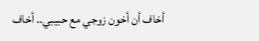أخاف أن أخون زوجي مع حبيبي.. أخاف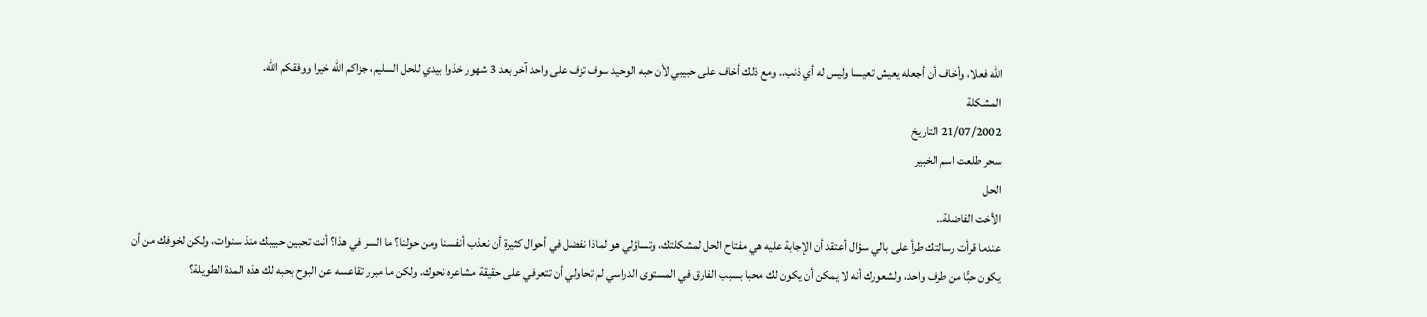الله فعلا، وأخاف أن أجعله يعيش تعيسا وليس له أي ذنب.. ومع ذلك أخاف على حبيبي لأن حبه الوحيد سوف تزف على واحد آخر بعد 3 شهور خذوا بيدي للحل السليم، جزاكم الله خيرا ووفقكم الله.
المشكلة
21/07/2002 التاريخ
سحر طلعت اسم الخبير
الحل
الأخت الفاضلة..
عندما قرأت رسالتك طرأ على بالي سؤال أعتقد أن الإجابة عليه هي مفتاح الحل لمشكلتك، وتساؤلي هو لماذا نفضل في أحوال كثيرة أن نعذب أنفسنا ومن حولنا؟ ما السر في هذا؟ أنت تحبين حبيبك منذ سنوات، ولكن لخوفك من أن يكون حبًّا من طرف واحد، ولشعورك أنه لا يمكن أن يكون لك محبا بسبب الفارق في المستوى الدراسي لم تحاولي أن تتعرفي على حقيقة مشاعره نحوك. ولكن ما مبرر تقاعسه عن البوح بحبه لك هذه المدة الطويلة؟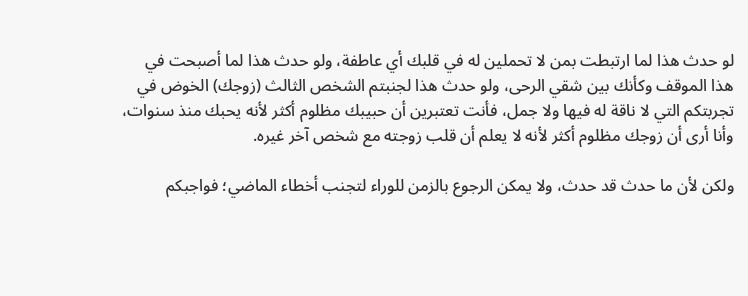لو حدث هذا لما ارتبطت بمن لا تحملين له في قلبك أي عاطفة، ولو حدث هذا لما أصبحت في هذا الموقف وكأنك بين شقي الرحى، ولو حدث هذا لجنبتم الشخص الثالث (زوجك) الخوض في تجربتكم التي لا ناقة له فيها ولا جمل، فأنت تعتبرين أن حبيبك مظلوم أكثر لأنه يحبك منذ سنوات، وأنا أرى أن زوجك مظلوم أكثر لأنه لا يعلم أن قلب زوجته مع شخص آخر غيره.

ولكن لأن ما حدث قد حدث، ولا يمكن الرجوع بالزمن للوراء لتجنب أخطاء الماضي؛ فواجبكم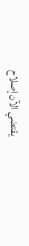يقتضي الآن إصلاح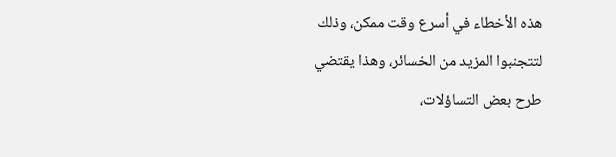هذه الأخطاء في أسرع وقت ممكن، وذلك لتتجنبوا المزيد من الخسائر، وهذا يقتضي طرح بعض التساؤلات،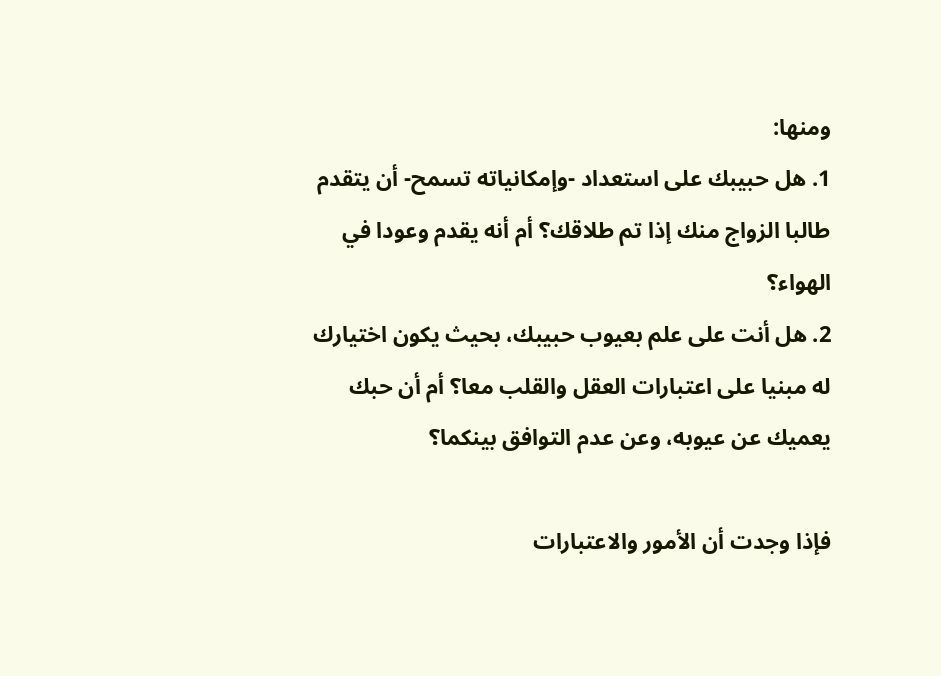ومنها:
1. هل حبيبك على استعداد -وإمكانياته تسمح- أن يتقدم طالبا الزواج منك إذا تم طلاقك؟ أم أنه يقدم وعودا في الهواء؟
2. هل أنت على علم بعيوب حبيبك، بحيث يكون اختيارك له مبنيا على اعتبارات العقل والقلب معا؟ أم أن حبك يعميك عن عيوبه، وعن عدم التوافق بينكما؟

فإذا وجدت أن الأمور والاعتبارات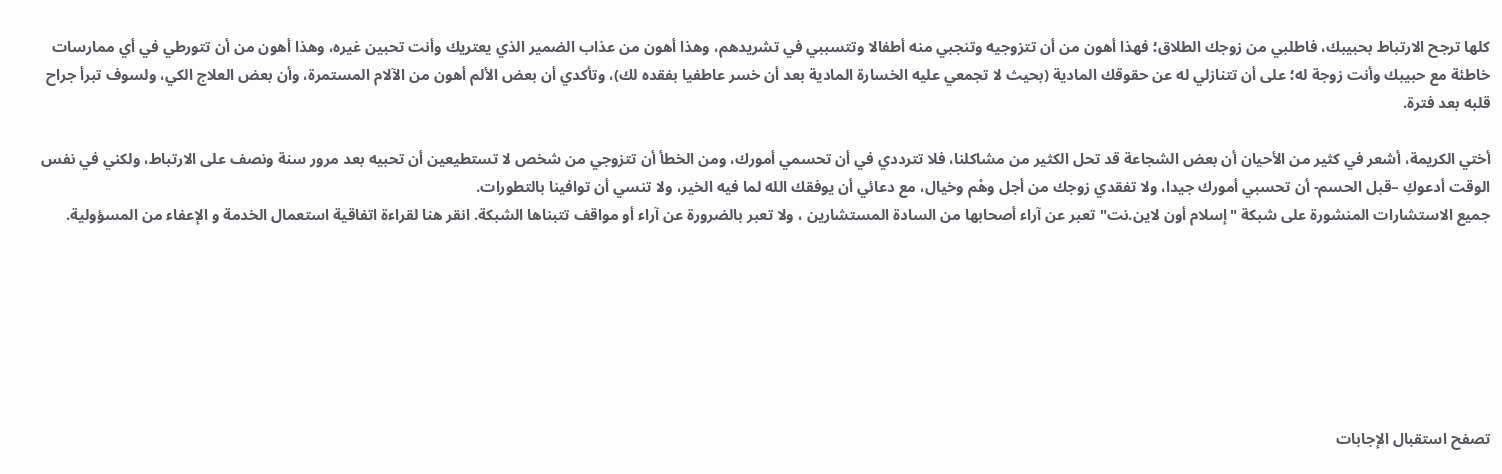كلها ترجح الارتباط بحبيبك، فاطلبي من زوجك الطلاق؛ فهذا أهون من أن تتزوجيه وتنجبي منه أطفالا وتتسببي في تشريدهم، وهذا أهون من عذاب الضمير الذي يعتريك وأنت تحبين غيره، وهذا أهون من أن تتورطي في أي ممارسات خاطئة مع حبيبك وأنت زوجة له؛ على أن تتنازلي له عن حقوقك المادية (بحيث لا تجمعي عليه الخسارة المادية بعد أن خسر عاطفيا بفقده لك)، وتأكدي أن بعض الألم أهون من الآلام المستمرة، وأن بعض العلاج الكي، ولسوف تبرأ جراح قلبه بعد فترة.

أختي الكريمة، أشعر في كثير من الأحيان أن بعض الشجاعة قد تحل الكثير من مشاكلنا، فلا تترددي في أن تحسمي أمورك، ومن الخطأ أن تتزوجي من شخص لا تستطيعين أن تحبيه بعد مرور سنة ونصف على الارتباط، ولكني في نفس الوقت أدعوكِ –قبل الحسم- أن تحسبي أمورك جيدا، ولا تفقدي زوجك من أجل وهْم وخيال، مع دعائي أن يوفقك الله لما فيه الخير، ولا تنسي أن توافينا بالتطورات.
جميع الاستشارات المنشورة على شبكة "إسلام أون لاين.نت" تعبر عن آراء أصحابها من السادة المستشارين ، ولا تعبر بالضرورة عن آراء أو مواقف تتبناها الشبكة. انقر هنا لقراءة اتفاقية استعمال الخدمة و الإعفاء من المسؤولية.







تصفح استقبال الإجابات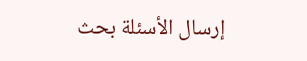إرسال الأسئلة بحث